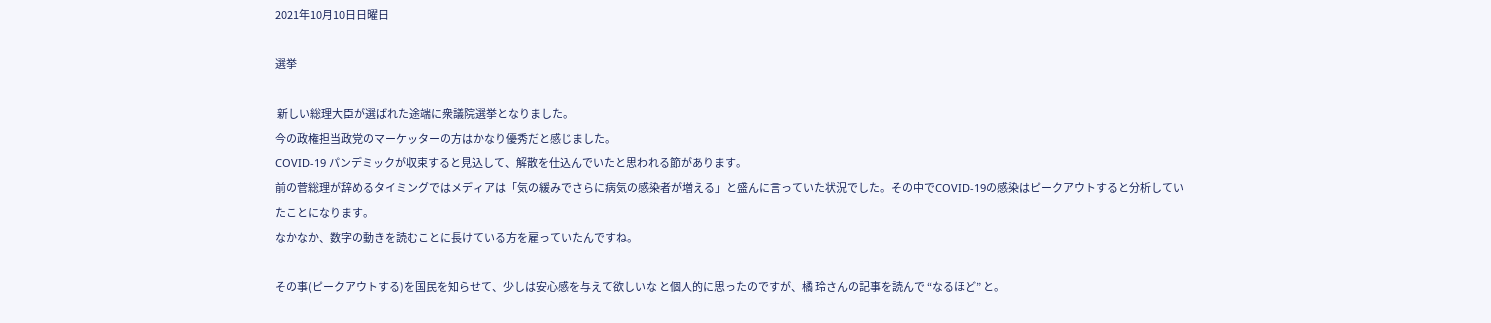2021年10月10日日曜日

選挙

 新しい総理大臣が選ばれた途端に衆議院選挙となりました。
今の政権担当政党のマーケッターの方はかなり優秀だと感じました。
COVID-19 パンデミックが収束すると見込して、解散を仕込んでいたと思われる節があります。
前の菅総理が辞めるタイミングではメディアは「気の緩みでさらに病気の感染者が増える」と盛んに言っていた状況でした。その中でCOVID-19の感染はピークアウトすると分析していたことになります。
なかなか、数字の動きを読むことに長けている方を雇っていたんですね。

その事(ピークアウトする)を国民を知らせて、少しは安心感を与えて欲しいな と個人的に思ったのですが、橘 玲さんの記事を読んで “なるほど” と。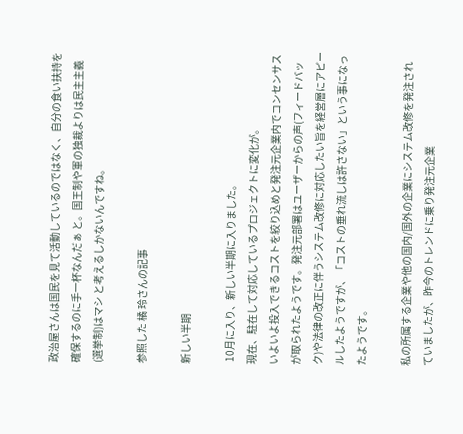政治屋さんは国民を見て活動しているのではなく、自分の食い扶持を確保するのに手一杯なんだぁ と。国王制や軍の独裁よりは民主主義(選挙制)はマシ と考えるしかないんですね。

参照した 橘 玲さんの記事

新しい半期

 10月に入り、新しい半期に入りました。
現在、駐在して対応しているプロジェクトに変化が。
いよいよ投入できるコストを絞り込めと発注元企業内でコンセンサスが取られたようです。発注元部署はユーザーからの声(フィードバック)や法律の改正に伴うシステム改修に対応したい旨を経営層にアピールしたようですが、「コストの垂れ流しは許さない」という事になったようです。

私の所属する企業や他の国内/国外の企業にシステム改修を発注されていましたが、昨今のトレンドに乗り発注元企業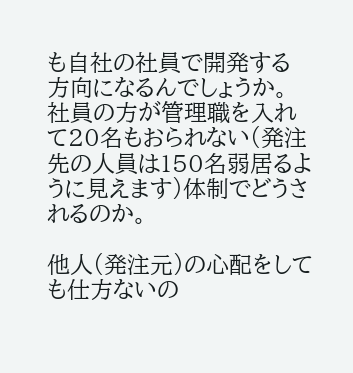も自社の社員で開発する方向になるんでしょうか。
社員の方が管理職を入れて20名もおられない(発注先の人員は150名弱居るように見えます)体制でどうされるのか。

他人(発注元)の心配をしても仕方ないの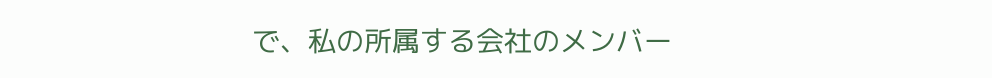で、私の所属する会社のメンバー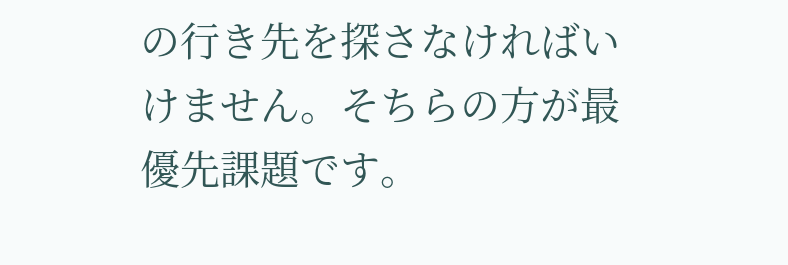の行き先を探さなければいけません。そちらの方が最優先課題です。